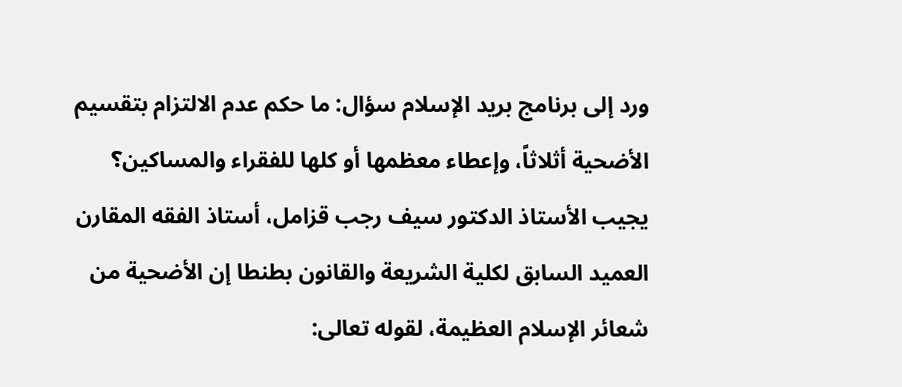ورد إلى برنامج بريد الإسلام سؤال: ما حكم عدم الالتزام بتقسيم الأضحية أثلاثاً، وإعطاء معظمها أو كلها للفقراء والمساكين؟
يجيب الأستاذ الدكتور سيف رجب قزامل، أستاذ الفقه المقارن العميد السابق لكلية الشريعة والقانون بطنطا إن الأضحية من شعائر الإسلام العظيمة، لقوله تعالى: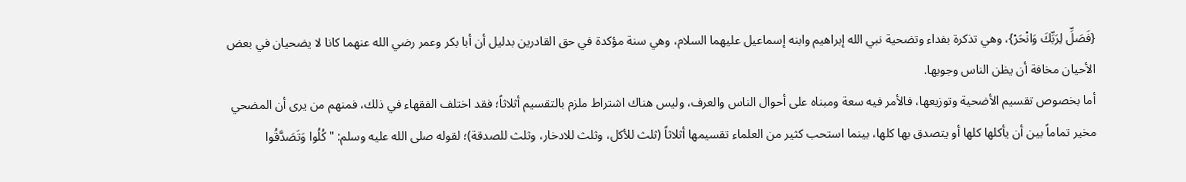{فَصَلِّ لِرَبِّكَ وَانْحَرْ}، وهي تذكرة بفداء وتضحية نبي الله إبراهيم وابنه إسماعيل عليهما السلام، وهي سنة مؤكدة في حق القادرين بدليل أن أبا بكر وعمر رضي الله عنهما كانا لا يضحيان في بعض الأحيان مخافة أن يظن الناس وجوبها.
أما بخصوص تقسيم الأضحية وتوزيعها، فالأمر فيه سعة ومبناه على أحوال الناس والعرف، وليس هناك اشتراط ملزم بالتقسيم أثلاثاً؛ فقد اختلف الفقهاء في ذلك، فمنهم من يرى أن المضحي مخير تماماً بين أن يأكلها كلها أو يتصدق بها كلها، بينما استحب كثير من العلماء تقسيمها أثلاثاً (ثلث للأكل، وثلث للادخار، وثلث للصدقة)؛ لقوله صلى الله عليه وسلم: "كُلُوا وَتَصَدَّقُوا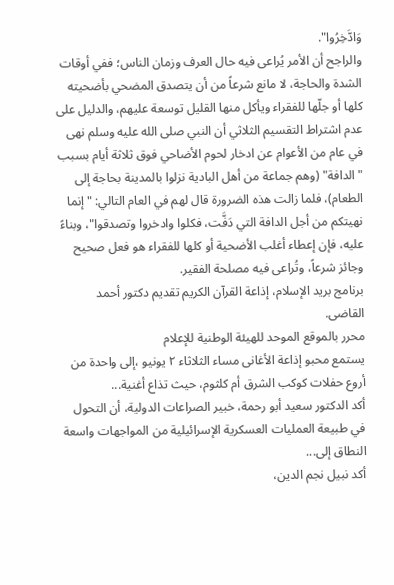وَادَّخِرُوا".
والراجح أن الأمر يُراعى فيه حال العرف وزمان الناس؛ ففي أوقات الشدة والحاجة، لا مانع شرعاً من أن يتصدق المضحي بأضحيته كلها أو جلّها للفقراء ويأكل منها القليل توسعة عليهم، والدليل على عدم اشتراط التقسيم الثلاثي أن النبي صلى الله عليه وسلم نهى في عام من الأعوام عن ادخار لحوم الأضاحي فوق ثلاثة أيام بسبب "الدافة" (وهم جماعة من أهل البادية نزلوا بالمدينة بحاجة إلى الطعام)، فلما زالت هذه الضرورة قال لهم في العام التالي: "إنما نهيتكم من أجل الدافة التي دَفَّت، فكلوا وادخروا وتصدقوا"، وبناءً عليه، فإن إعطاء أغلب الأضحية أو كلها للفقراء هو فعل صحيح وجائز شرعاً، وتُراعى فيه مصلحة الفقير.
برنامج بريد الإسلام، إذاعة القرآن الكريم تقديم دكتور أحمد القاضى.
محرر بالموقع الموحد للهيئة الوطنية للإعلام
يستمع محبو إذاعة الأغانى مساء الثلاثاء ٢ يونيو ،إلى واحدة من أروع حفلات كوكب الشرق أم كلثوم، حيث تذاع أغنية...
أكد الدكتور سعيد أبو رحمة، خبير الصراعات الدولية، أن التحول في طبيعة العمليات العسكرية الإسرائيلية من المواجهات واسعة النطاق إلى...
أكد نبيل نجم الدين،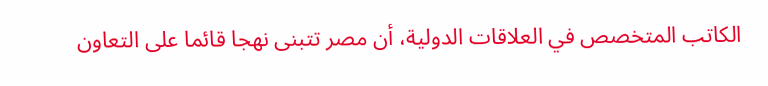الكاتب المتخصص في العلاقات الدولية، أن مصر تتبنى نهجا قائما على التعاون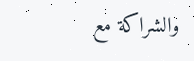والشراكة مع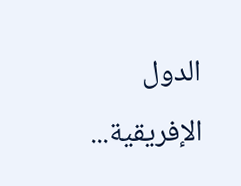الدول الإفريقية...